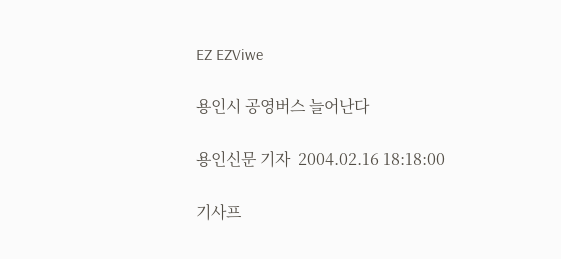EZ EZViwe

용인시 공영버스 늘어난다

용인신문 기자  2004.02.16 18:18:00

기사프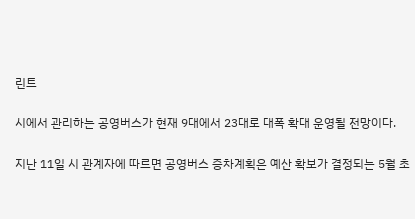린트

시에서 관리하는 공영버스가 현재 9대에서 23대로 대폭 확대 운영될 전망이다.

지난 11일 시 관계자에 따르면 공영버스 증차계획은 예산 확보가 결정되는 5월 초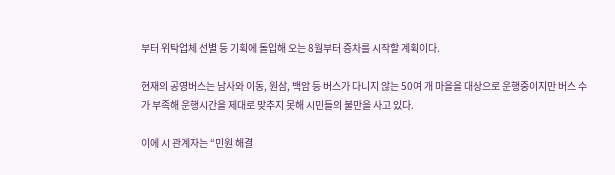부터 위탁업체 선별 등 기획에 돌입해 오는 8월부터 증차를 시작할 계획이다.

현재의 공영버스는 남사와 이동, 원삼, 백암 등 버스가 다니지 않는 50여 개 마을을 대상으로 운행중이지만 버스 수가 부족해 운행시간을 제대로 맞추지 못해 시민들의 불만을 사고 있다.

이에 시 관계자는 “민원 해결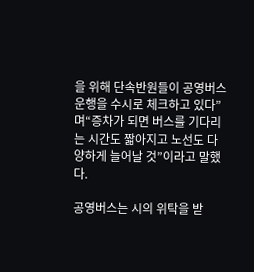을 위해 단속반원들이 공영버스 운행을 수시로 체크하고 있다”며“증차가 되면 버스를 기다리는 시간도 짧아지고 노선도 다양하게 늘어날 것”이라고 말했다.

공영버스는 시의 위탁을 받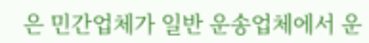은 민간업체가 일반 운송업체에서 운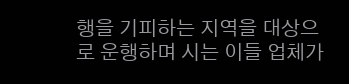행을 기피하는 지역을 대상으로 운행하며 시는 이들 업체가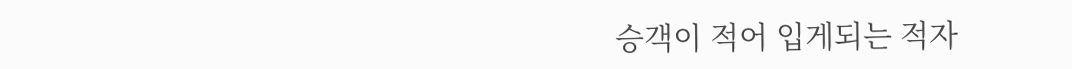승객이 적어 입게되는 적자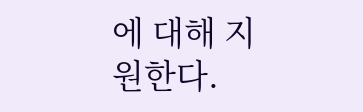에 대해 지원한다.